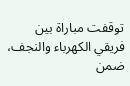توقفت مباراة بين فريقي الكهرباء والنجف، ضمن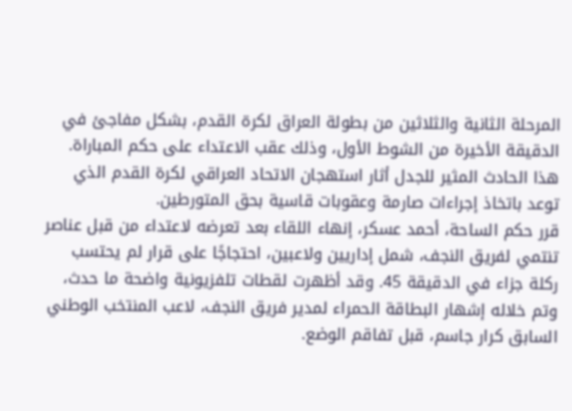المرحلة الثانية والثلاثين من بطولة العراق لكرة القدم، بشكل مفاجئ في الدقيقة الأخيرة من الشوط الأول، وذلك عقب الاعتداء على حكم المباراة. هذا الحادث المثير للجدل أثار استهجان الاتحاد العراقي لكرة القدم الذي توعد باتخاذ إجراءات صارمة وعقوبات قاسية بحق المتورطين.
قرر حكم الساحة، أحمد عسكر، إنهاء اللقاء بعد تعرضه لاعتداء من قبل عناصر تنتمي لفريق النجف، شمل إداريين ولاعبين، احتجاجًا على قرار لم يحتسب ركلة جزاء في الدقيقة 45. وقد أظهرت لقطات تلفزيونية واضحة ما حدث، وتم خلاله إشهار البطاقة الحمراء لمدير فريق النجف، لاعب المنتخب الوطني السابق كرار جاسم، قبل تفاقم الوضع.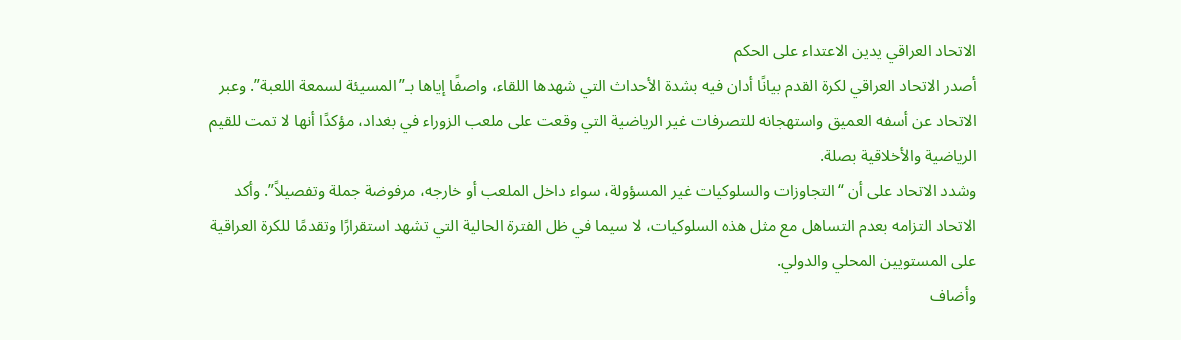الاتحاد العراقي يدين الاعتداء على الحكم
أصدر الاتحاد العراقي لكرة القدم بيانًا أدان فيه بشدة الأحداث التي شهدها اللقاء، واصفًا إياها بـ”المسيئة لسمعة اللعبة”. وعبر الاتحاد عن أسفه العميق واستهجانه للتصرفات غير الرياضية التي وقعت على ملعب الزوراء في بغداد، مؤكدًا أنها لا تمت للقيم الرياضية والأخلاقية بصلة.
وشدد الاتحاد على أن “التجاوزات والسلوكيات غير المسؤولة، سواء داخل الملعب أو خارجه، مرفوضة جملة وتفصيلاً”. وأكد الاتحاد التزامه بعدم التساهل مع مثل هذه السلوكيات، لا سيما في ظل الفترة الحالية التي تشهد استقرارًا وتقدمًا للكرة العراقية على المستويين المحلي والدولي.
وأضاف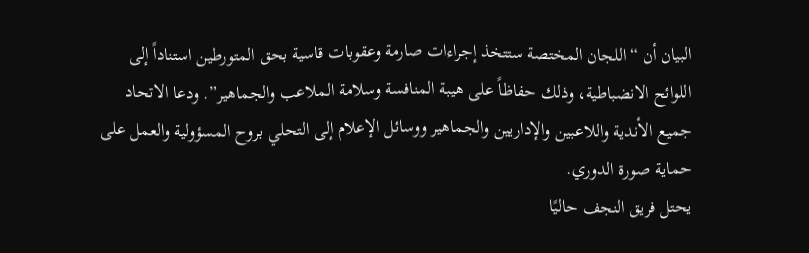البيان أن “اللجان المختصة ستتخذ إجراءات صارمة وعقوبات قاسية بحق المتورطين استناداً إلى اللوائح الانضباطية، وذلك حفاظاً على هيبة المنافسة وسلامة الملاعب والجماهير”. ودعا الاتحاد جميع الأندية واللاعبين والإداريين والجماهير ووسائل الإعلام إلى التحلي بروح المسؤولية والعمل على حماية صورة الدوري.
يحتل فريق النجف حاليًا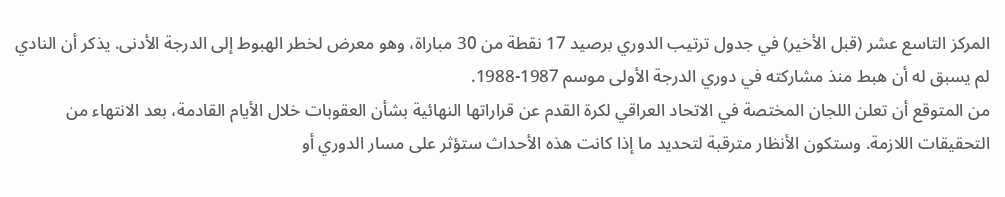المركز التاسع عشر (قبل الأخير) في جدول ترتيب الدوري برصيد 17 نقطة من 30 مباراة، وهو معرض لخطر الهبوط إلى الدرجة الأدنى. يذكر أن النادي لم يسبق له أن هبط منذ مشاركته في دوري الدرجة الأولى موسم 1987-1988.
من المتوقع أن تعلن اللجان المختصة في الاتحاد العراقي لكرة القدم عن قراراتها النهائية بشأن العقوبات خلال الأيام القادمة، بعد الانتهاء من التحقيقات اللازمة. وستكون الأنظار مترقبة لتحديد ما إذا كانت هذه الأحداث ستؤثر على مسار الدوري أو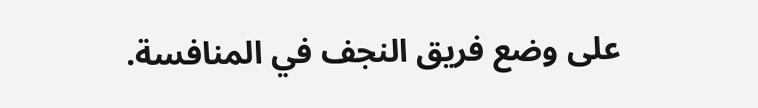على وضع فريق النجف في المنافسة.